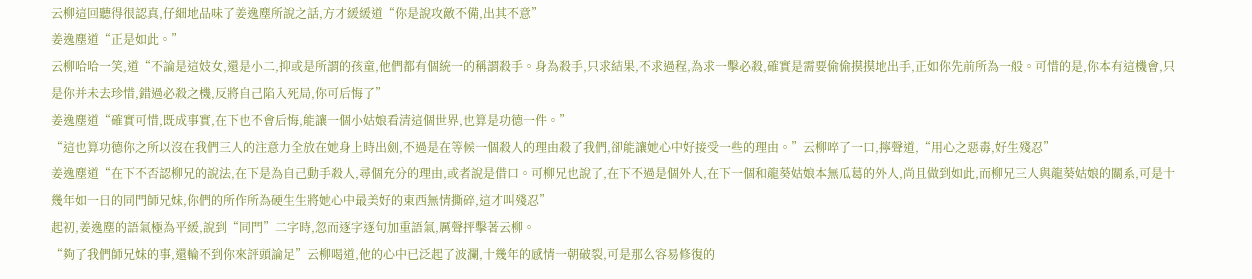云柳這回聽得很認真,仔細地品味了姜逸塵所說之話,方才緩緩道“你是說攻敵不備,出其不意”
姜逸塵道“正是如此。”
云柳哈哈一笑,道“不論是這妓女,還是小二,抑或是所謂的孩童,他們都有個統一的稱謂殺手。身為殺手,只求結果,不求過程,為求一擊必殺,確實是需要偷偷摸摸地出手,正如你先前所為一般。可惜的是,你本有這機會,只是你并未去珍惜,錯過必殺之機,反將自己陷入死局,你可后悔了”
姜逸塵道“確實可惜,既成事實,在下也不會后悔,能讓一個小姑娘看清這個世界,也算是功德一件。”
“這也算功德你之所以沒在我們三人的注意力全放在她身上時出劍,不過是在等候一個殺人的理由殺了我們,卻能讓她心中好接受一些的理由。”云柳啐了一口,擰聲道,“用心之惡毒,好生殘忍”
姜逸塵道“在下不否認柳兄的說法,在下是為自己動手殺人,尋個充分的理由,或者說是借口。可柳兄也說了,在下不過是個外人,在下一個和龍葵姑娘本無瓜葛的外人,尚且做到如此,而柳兄三人與龍葵姑娘的關系,可是十幾年如一日的同門師兄妹,你們的所作所為硬生生將她心中最美好的東西無情撕碎,這才叫殘忍”
起初,姜逸塵的語氣極為平緩,說到“同門”二字時,忽而逐字逐句加重語氣,厲聲抨擊著云柳。
“夠了我們師兄妹的事,還輪不到你來評頭論足”云柳喝道,他的心中已泛起了波瀾,十幾年的感情一朝破裂,可是那么容易修復的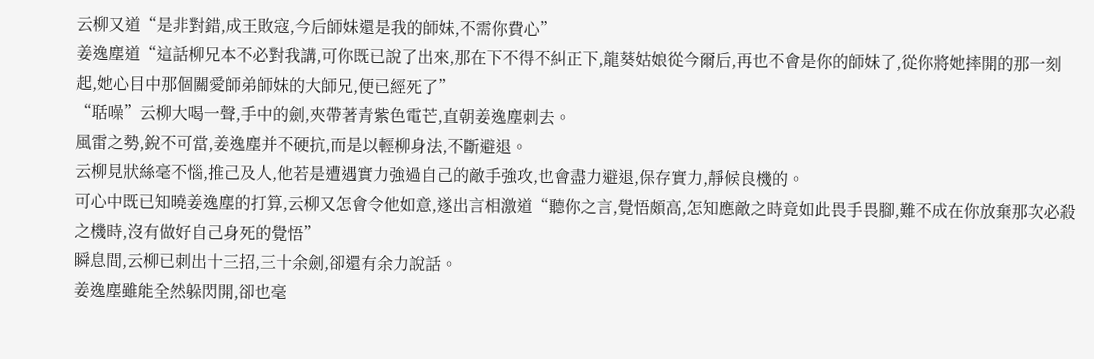云柳又道“是非對錯,成王敗寇,今后師妹還是我的師妹,不需你費心”
姜逸塵道“這話柳兄本不必對我講,可你既已說了出來,那在下不得不糾正下,龍葵姑娘從今爾后,再也不會是你的師妹了,從你將她摔開的那一刻起,她心目中那個關愛師弟師妹的大師兄,便已經死了”
“聒噪”云柳大喝一聲,手中的劍,夾帶著青紫色電芒,直朝姜逸塵刺去。
風雷之勢,銳不可當,姜逸塵并不硬抗,而是以輕柳身法,不斷避退。
云柳見狀絲毫不惱,推己及人,他若是遭遇實力強過自己的敵手強攻,也會盡力避退,保存實力,靜候良機的。
可心中既已知曉姜逸塵的打算,云柳又怎會令他如意,遂出言相激道“聽你之言,覺悟頗高,怎知應敵之時竟如此畏手畏腳,難不成在你放棄那次必殺之機時,沒有做好自己身死的覺悟”
瞬息間,云柳已刺出十三招,三十余劍,卻還有余力說話。
姜逸塵雖能全然躲閃開,卻也毫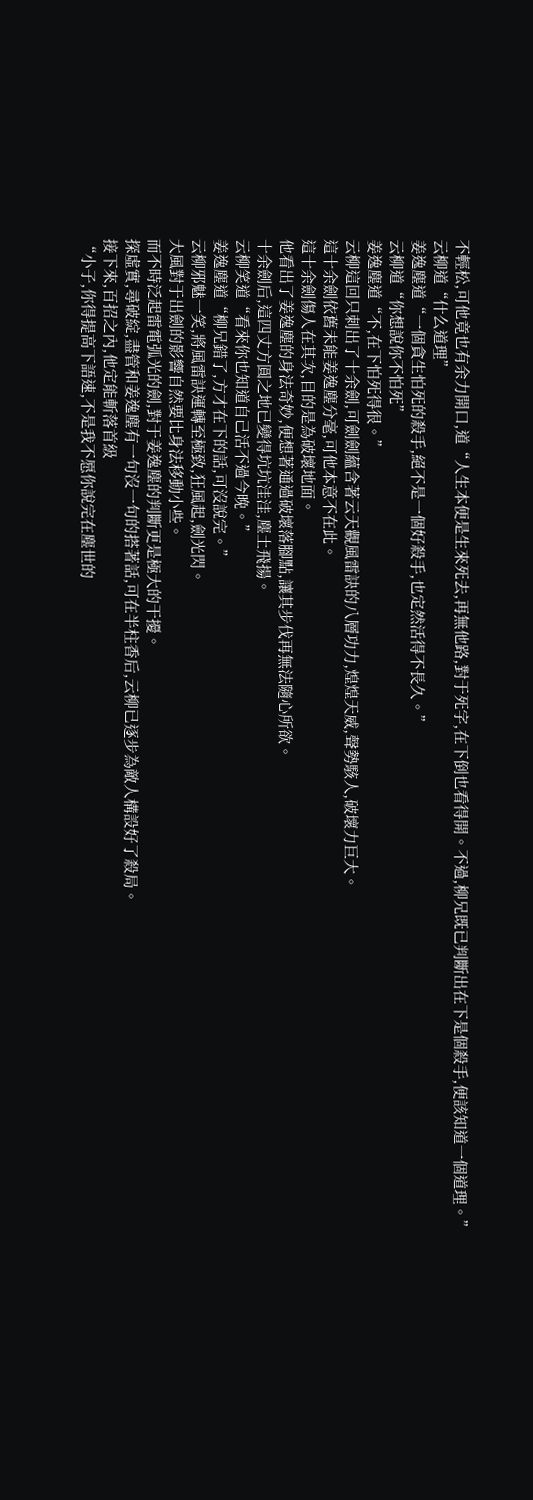不輕松,可他竟也有余力開口,道“人生本便是生來死去,再無他路,對于死字,在下倒也看得開。不過,柳兄既已判斷出在下是個殺手,便該知道一個道理。”
云柳道“什么道理”
姜逸塵道“一個貪生怕死的殺手,絕不是一個好殺手,也定然活得不長久。”
云柳道“你想說你不怕死”
姜逸塵道“不,在下怕死得很。”
云柳這回只刺出了十余劍,可劍劍蘊含著云天觀風雷訣的八層功力,煌煌天威,聲勢駭人,破壞力巨大。
這十余劍依舊未能姜逸塵分毫,可他本意不在此。
這十余劍傷人在其次,目的是為破壞地面。
他看出了姜逸塵的身法奇妙,便想著通過破壞落腳點,讓其步伐再無法隨心所欲。
十余劍后,這四丈方圓之地已變得坑坑洼洼,塵土飛揚。
云柳笑道“看來你也知道自己活不過今晚。”
姜逸塵道“柳兄錯了,方才在下的話,可沒說完。”
云柳邪魅一笑,將風雷訣運轉至極致,狂風起,劍光閃。
大風對于出劍的影響自然要比身法移動小些。
而不時泛起雷電弧光的劍,對于姜逸塵的判斷更是極大的干擾。
探虛實,尋破綻,盡管和姜逸塵有一句沒一句的搭著話,可在半柱香后,云柳已逐步為敵人構設好了殺局。
接下來,百招之內,他定能斬落首級
“小子,你得提高下語速,不是我不愿你說完在塵世的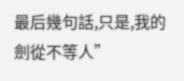最后幾句話,只是,我的劍從不等人”